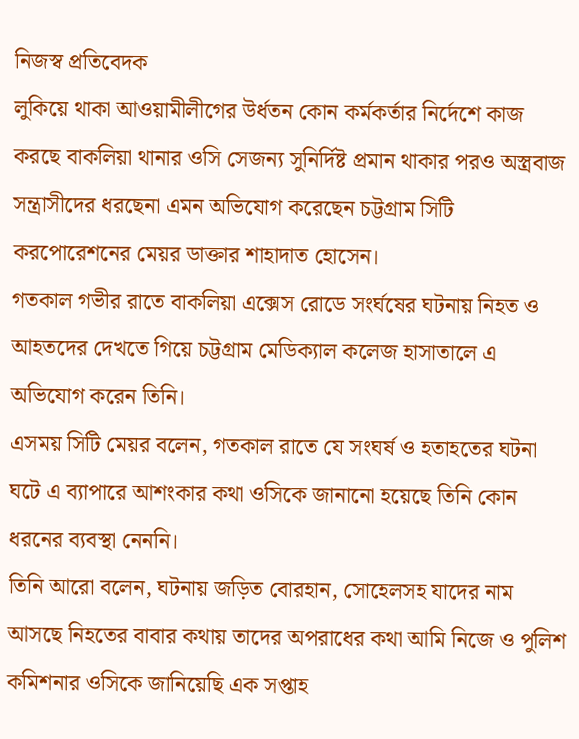নিজস্ব প্রতিবেদক
লুকিয়ে থাকা আওয়ামীলীগের উর্ধতন কোন কর্মকর্তার নির্দেশে কাজ করছে বাকলিয়া থানার ওসি সেজন্য সুনির্দিষ্ট প্রমান থাকার পরও অস্ত্রবাজ সন্ত্রাসীদের ধরছেনা এমন অভিযোগ করেছেন চট্টগ্রাম সিটি করপোরেশনের মেয়র ডাক্তার শাহাদাত হোসেন।
গতকাল গভীর রাতে বাকলিয়া এক্সেস রোডে সংর্ঘষের ঘটনায় নিহত ও আহতদের দেখতে গিয়ে চট্টগ্রাম মেডিক্যাল কলেজ হাসাতালে এ অভিযোগ করেন তিনি।
এসময় সিটি মেয়র বলেন, গতকাল রাতে যে সংঘর্ষ ও হতাহতের ঘটনা ঘটে এ ব্যাপারে আশংকার কথা ওসিকে জানানো হয়েছে তিনি কোন ধরনের ব্যবস্থা নেননি।
তিনি আরো বলেন, ঘটনায় জড়িত বোরহান, সোহেলসহ যাদের নাম আসছে নিহতের বাবার কথায় তাদের অপরাধের কথা আমি নিজে ও পুলিশ কমিশনার ওসিকে জানিয়েছি এক সপ্তাহ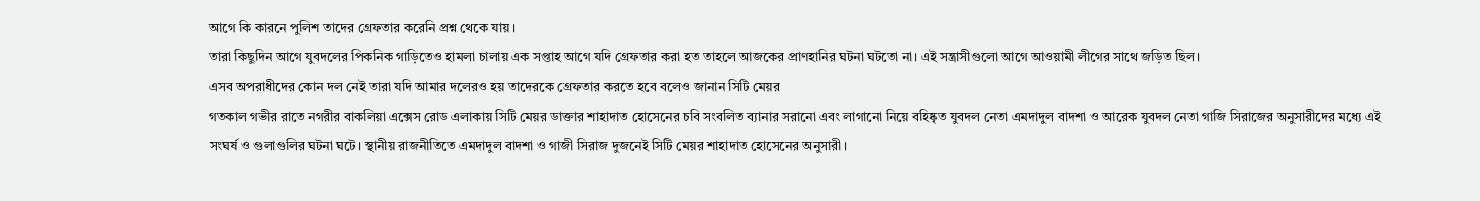আগে কি কারনে পুলিশ তাদের গ্রেফতার করেনি প্রশ্ন থেকে যায়।
তারা কিছুদিন আগে যুবদলের পিকনিক গাড়িতেও হামলা চালায় এক সপ্তাহ আগে যদি গ্রেফতার করা হত তাহলে আজকের প্রাণহানির ঘটনা ঘটতো না। এই সন্ত্রাসীগুলো আগে আওয়ামী লীগের সাথে জড়িত ছিল।
এসব অপরাধীদের কোন দল নেই তারা যদি আমার দলেরও হয় তাদেরকে গ্রেফতার করতে হবে বলেও জানান সিটি মেয়র
গতকাল গভীর রাতে নগরীর বাকলিয়া এক্সেস রোড এলাকায় সিটি মেয়র ডাক্তার শাহাদাত হোসেনের চবি সংবলিত ব্যানার সরানো এবং লাগানো নিয়ে বহিষ্কৃত যুবদল নেতা এমদাদুল বাদশা ও আরেক যুবদল নেতা গাজি সিরাজের অনুসারীদের মধ্যে এই সংঘর্ষ ও গুলাগুলির ঘটনা ঘটে। স্থানীয় রাজনীতিতে এমদাদুল বাদশা ও গাজী সিরাজ দুজনেই সিটি মেয়র শাহাদাত হোসেনের অনুসারী।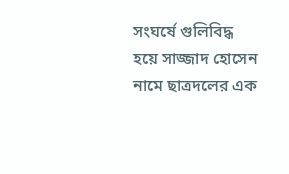সংঘর্ষে গুলিবিদ্ধ হয়ে সাজ্জাদ হোসেন নামে ছাত্রদলের এক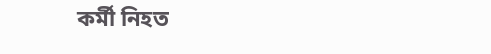কর্মী নিহত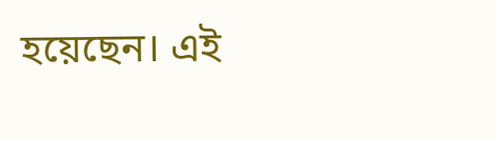হয়েছেন। এই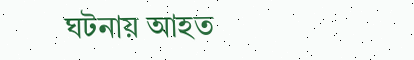ঘটনায় আহত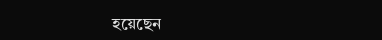হয়েছেন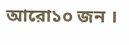আরো১০ জন ।